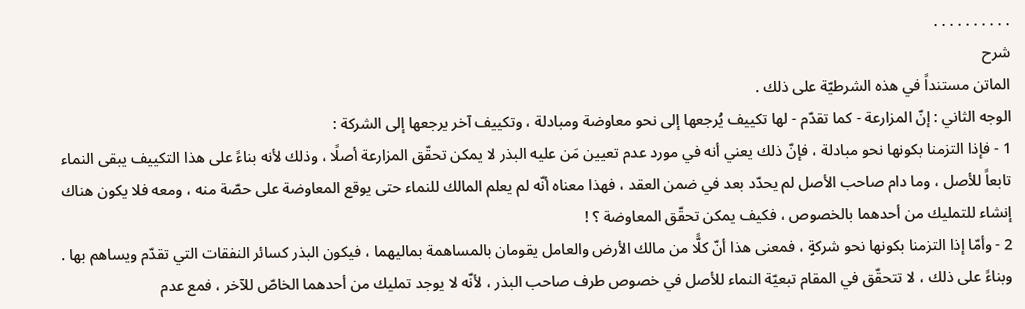. . . . . . . . . .
شرح
الماتن مستنداً في هذه الشرطيّة على ذلك .
الوجه الثاني : إنّ المزارعة - كما تقدّم - لها تكييف يُرجعها إلى نحو معاوضة ومبادلة ، وتكييف آخر يرجعها إلى الشركة :
1 - فإذا التزمنا بكونها نحو مبادلة ، فإنّ ذلك يعني أنه في مورد عدم تعيين مَن عليه البذر لا يمكن تحقّق المزارعة أصلًا ، وذلك لأنه بناءً على هذا التكييف يبقى النماء تابعاً للأصل ، وما دام صاحب الأصل لم يحدّد بعد في ضمن العقد ، فهذا معناه أنّه لم يعلم المالك للنماء حتى يوقع المعاوضة على حصّة منه ، ومعه فلا يكون هناك إنشاء للتمليك من أحدهما بالخصوص ، فكيف يمكن تحقّق المعاوضة ؟ !
2 - وأمّا إذا التزمنا بكونها نحو شركةٍ ، فمعنى هذا أنّ كلًّا من مالك الأرض والعامل يقومان بالمساهمة بماليهما ، فيكون البذر كسائر النفقات التي تقدّم ويساهم بها .
وبناءً على ذلك ، لا تتحقّق في المقام تبعيّة النماء للأصل في خصوص طرف صاحب البذر ، لأنّه لا يوجد تمليك من أحدهما الخاصّ للآخر ، فمع عدم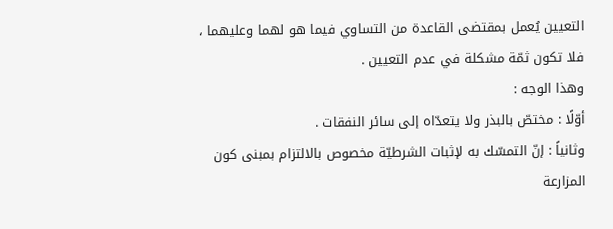التعيين يُعمل بمقتضى القاعدة من التساوي فيما هو لهما وعليهما ، فلا تكون ثمّة مشكلة في عدم التعيين .
وهذا الوجه :
أوّلًا : مختصّ بالبذر ولا يتعدّاه إلى سائر النفقات .
وثانياً : إنّ التمسّك به لإثبات الشرطيّة مخصوص بالالتزام بمبنى كون المزارعة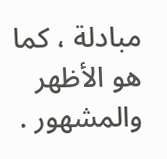مبادلة ، كما هو الأظهر والمشهور .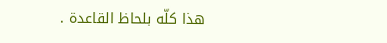هذا كلّه بلحاظ القاعدة .